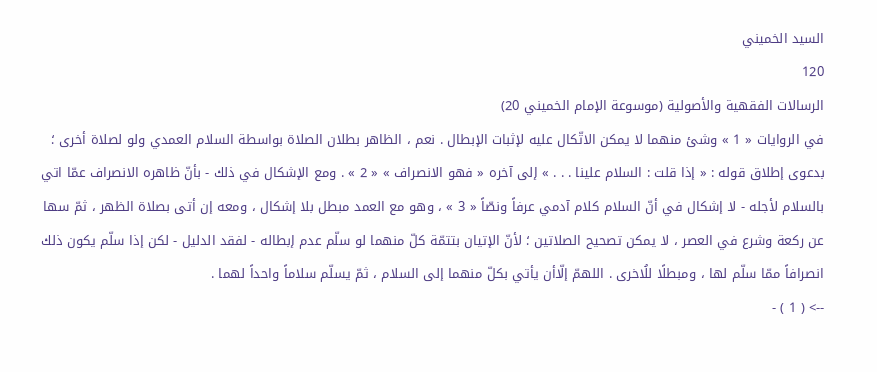السيد الخميني
120
الرسالات الفقهية والأصولية (موسوعة الإمام الخميني 20)
في الروايات « 1 » وشئ منهما لا يمكن الاتّكال عليه لإثبات الإبطال . نعم ، الظاهر بطلان الصلاة بواسطة السلام العمدي ولو لصلاة أخرى ؛ بدعوى إطلاق قوله : « إذا قلت : السلام علينا . . . » إلى آخره « فهو الانصراف » « 2 » . ومع الإشكال في ذلك - بأنّ ظاهره الانصراف عمّا اتي بالسلام لأجله - لا إشكال في أنّ السلام كلام آدمي عرفاً ونصّاً « 3 » ، وهو مع العمد مبطل بلا إشكال ، ومعه إن أتى بصلاة الظهر ، ثمّ سها عن ركعة وشرع في العصر ، لا يمكن تصحيح الصلاتين ؛ لأنّ الإتيان بتتمّة كلّ منهما لو سلّم عدم إبطاله - لفقد الدليل - لكن إذا سلّم يكون ذلك انصرافاً ممّا سلّم لها ، ومبطلًا للُاخرى . اللهمّ إلّاأن يأتي بكلّ منهما إلى السلام ، ثمّ يسلّم سلاماً واحداً لهما .
--> ( 1 ) -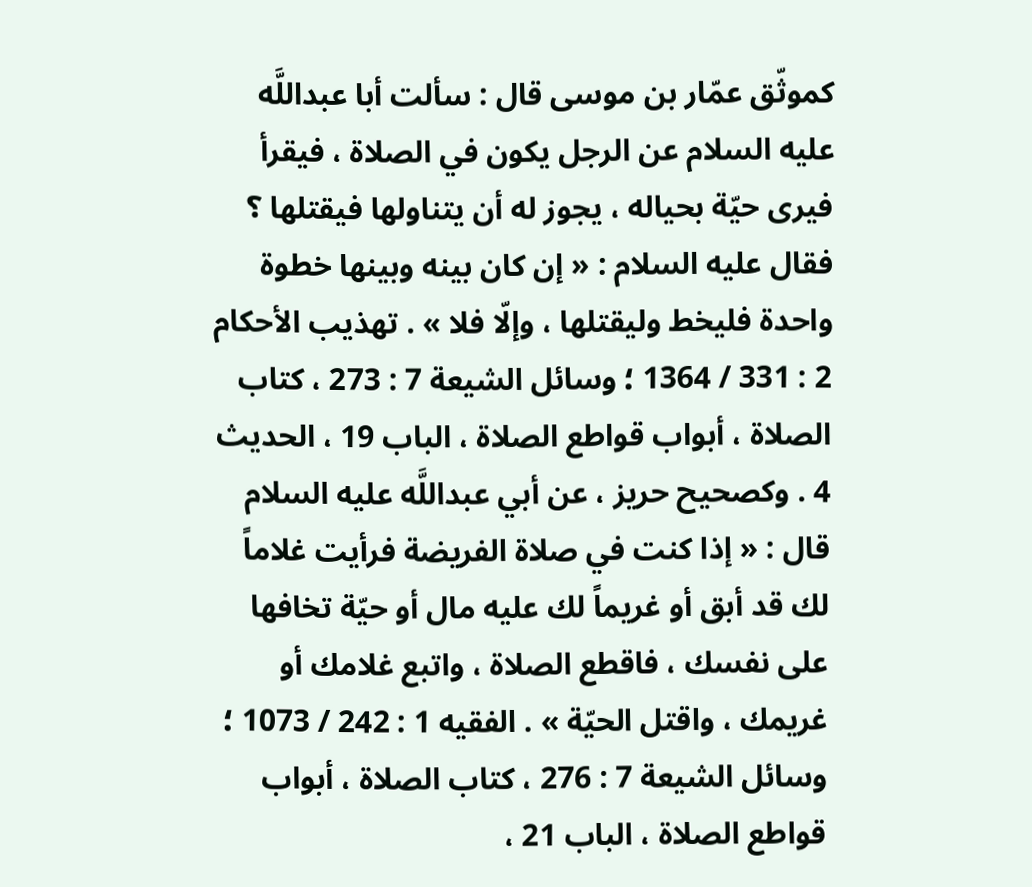كموثّق عمّار بن موسى قال : سألت أبا عبداللَّه عليه السلام عن الرجل يكون في الصلاة ، فيقرأ فيرى حيّة بحياله ، يجوز له أن يتناولها فيقتلها ؟ فقال عليه السلام : « إن كان بينه وبينها خطوة واحدة فليخط وليقتلها ، وإلّا فلا » . تهذيب الأحكام 2 : 331 / 1364 ؛ وسائل الشيعة 7 : 273 ، كتاب الصلاة ، أبواب قواطع الصلاة ، الباب 19 ، الحديث 4 . وكصحيح حريز ، عن أبي عبداللَّه عليه السلام قال : « إذا كنت في صلاة الفريضة فرأيت غلاماً لك قد أبق أو غريماً لك عليه مال أو حيّة تخافها على نفسك ، فاقطع الصلاة ، واتبع غلامك أو غريمك ، واقتل الحيّة » . الفقيه 1 : 242 / 1073 ؛ وسائل الشيعة 7 : 276 ، كتاب الصلاة ، أبواب قواطع الصلاة ، الباب 21 ،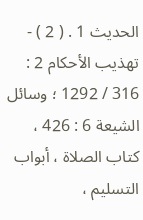الحديث 1 . ( 2 ) - تهذيب الأحكام 2 : 316 / 1292 ؛ وسائل الشيعة 6 : 426 ، كتاب الصلاة ، أبواب التسليم ،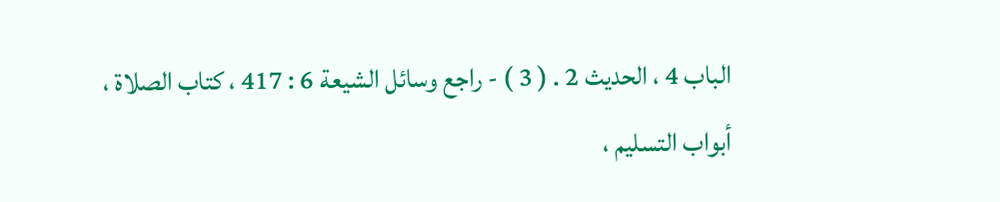الباب 4 ، الحديث 2 . ( 3 ) - راجع وسائل الشيعة 6 : 417 ، كتاب الصلاة ، أبواب التسليم ،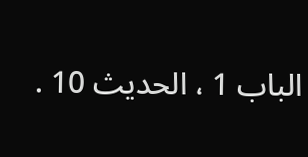الباب 1 ، الحديث 10 .